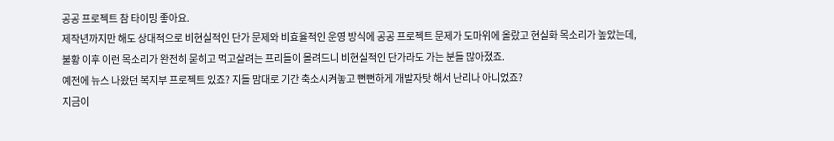공공 프로젝트 참 타이밍 좋아요.
제작년까지만 해도 상대적으로 비현실적인 단가 문제와 비효율적인 운영 방식에 공공 프로젝트 문제가 도마위에 올랐고 현실화 목소리가 높았는데,
불황 이후 이런 목소리가 완전히 묻히고 먹고살려는 프리들이 몰려드니 비현실적인 단가라도 가는 분들 많아졌죠.
예전에 뉴스 나왔던 복지부 프로젝트 있죠? 지들 맘대로 기간 축소시켜놓고 뻔뻔하게 개발자탓 해서 난리나 아니었죠?
지금이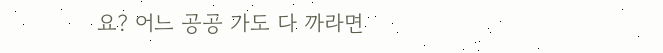요? 어느 공공 가도 다 까라면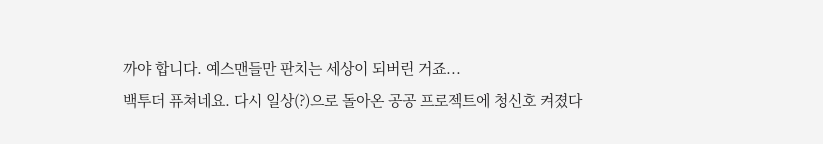까야 합니다. 예스맨들만 판치는 세상이 되버린 거죠...
백투더 퓨쳐네요. 다시 일상(?)으로 돌아온 공공 프로젝트에 청신호 켜졌다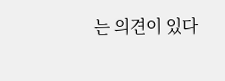는 의견이 있다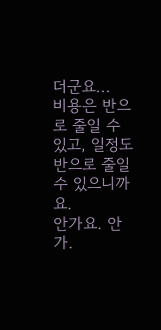더군요...
비용은 반으로 줄일 수 있고, 일정도 반으로 줄일 수 있으니까요.
안가요. 안가.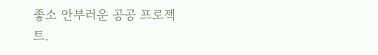좋소 안부러운 공공 프로젝트.